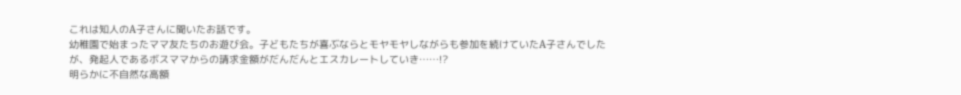これは知人のA子さんに聞いたお話です。
幼稚園で始まったママ友たちのお遊び会。子どもたちが喜ぶならとモヤモヤしながらも参加を続けていたA子さんでしたが、発起人であるボスママからの請求金額がだんだんとエスカレートしていき……!?
明らかに不自然な高額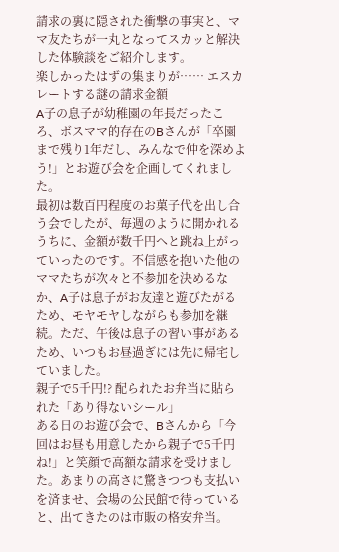請求の裏に隠された衝撃の事実と、ママ友たちが一丸となってスカッと解決した体験談をご紹介します。
楽しかったはずの集まりが…… エスカレートする謎の請求金額
A子の息子が幼稚園の年長だったころ、ボスママ的存在のBさんが「卒園まで残り1年だし、みんなで仲を深めよう!」とお遊び会を企画してくれました。
最初は数百円程度のお菓子代を出し合う会でしたが、毎週のように開かれるうちに、金額が数千円へと跳ね上がっていったのです。不信感を抱いた他のママたちが次々と不参加を決めるなか、A子は息子がお友達と遊びたがるため、モヤモヤしながらも参加を継続。ただ、午後は息子の習い事があるため、いつもお昼過ぎには先に帰宅していました。
親子で5千円!? 配られたお弁当に貼られた「あり得ないシール」
ある日のお遊び会で、Bさんから「今回はお昼も用意したから親子で5千円ね!」と笑顔で高額な請求を受けました。あまりの高さに驚きつつも支払いを済ませ、会場の公民館で待っていると、出てきたのは市販の格安弁当。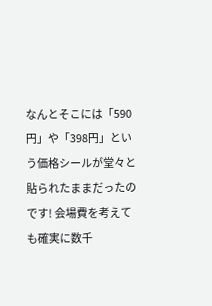なんとそこには「590円」や「398円」という価格シールが堂々と貼られたままだったのです! 会場費を考えても確実に数千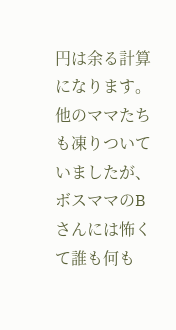円は余る計算になります。他のママたちも凍りついていましたが、ボスママのBさんには怖くて誰も何も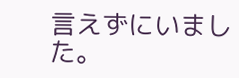言えずにいました。